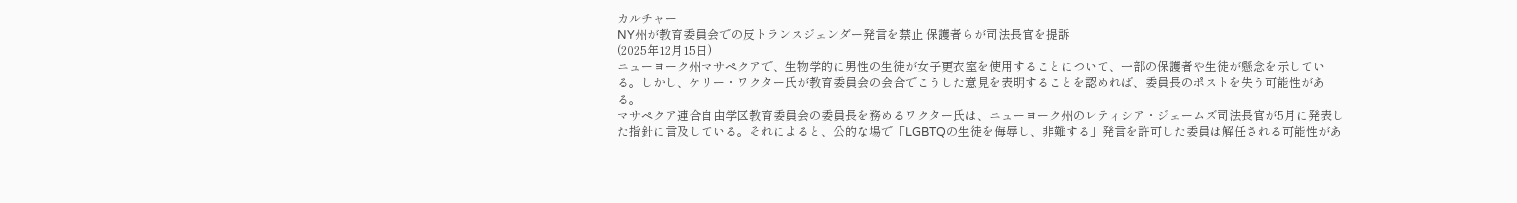カルチャー
NY州が教育委員会での反トランスジェンダー発言を禁止 保護者らが司法長官を提訴
(2025年12月15日)
ニューヨーク州マサペクアで、生物学的に男性の生徒が女子更衣室を使用することについて、一部の保護者や生徒が懸念を示している。しかし、ケリー・ワクター氏が教育委員会の会合でこうした意見を表明することを認めれば、委員長のポストを失う可能性がある。
マサペクア連合自由学区教育委員会の委員長を務めるワクター氏は、ニューヨーク州のレティシア・ジェームズ司法長官が5月に発表した指針に言及している。それによると、公的な場で「LGBTQの生徒を侮辱し、非難する」発言を許可した委員は解任される可能性があ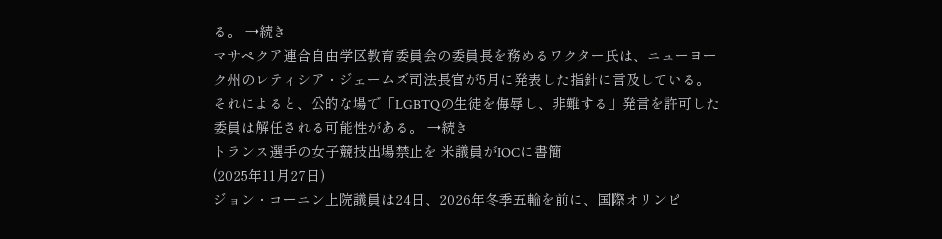る。 →続き
マサペクア連合自由学区教育委員会の委員長を務めるワクター氏は、ニューヨーク州のレティシア・ジェームズ司法長官が5月に発表した指針に言及している。それによると、公的な場で「LGBTQの生徒を侮辱し、非難する」発言を許可した委員は解任される可能性がある。 →続き
トランス選手の女子競技出場禁止を 米議員がIOCに書簡
(2025年11月27日)
ジョン・コーニン上院議員は24日、2026年冬季五輪を前に、国際オリンピ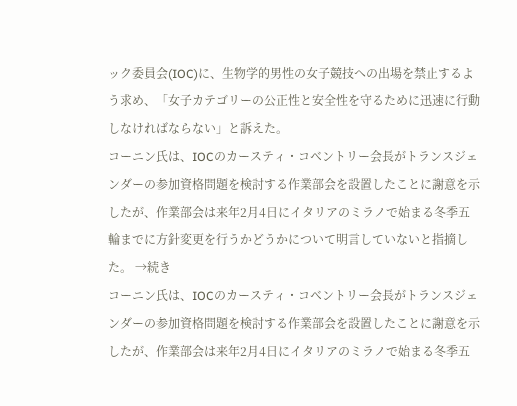ック委員会(IOC)に、生物学的男性の女子競技への出場を禁止するよう求め、「女子カテゴリーの公正性と安全性を守るために迅速に行動しなければならない」と訴えた。
コーニン氏は、IOCのカースティ・コベントリー会長がトランスジェンダーの参加資格問題を検討する作業部会を設置したことに謝意を示したが、作業部会は来年2月4日にイタリアのミラノで始まる冬季五輪までに方針変更を行うかどうかについて明言していないと指摘した。 →続き
コーニン氏は、IOCのカースティ・コベントリー会長がトランスジェンダーの参加資格問題を検討する作業部会を設置したことに謝意を示したが、作業部会は来年2月4日にイタリアのミラノで始まる冬季五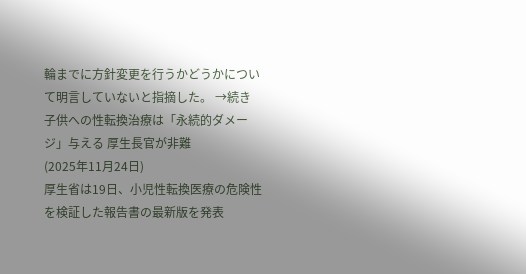輪までに方針変更を行うかどうかについて明言していないと指摘した。 →続き
子供への性転換治療は「永続的ダメージ」与える 厚生長官が非難
(2025年11月24日)
厚生省は19日、小児性転換医療の危険性を検証した報告書の最新版を発表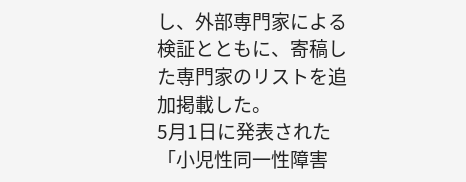し、外部専門家による検証とともに、寄稿した専門家のリストを追加掲載した。
5月1日に発表された「小児性同一性障害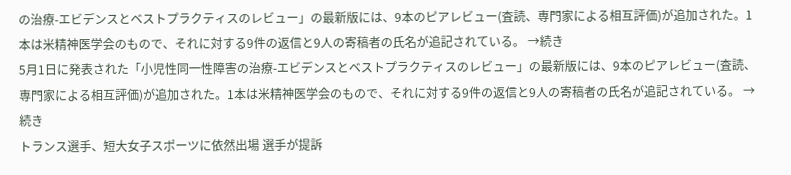の治療-エビデンスとベストプラクティスのレビュー」の最新版には、9本のピアレビュー(査読、専門家による相互評価)が追加された。1本は米精神医学会のもので、それに対する9件の返信と9人の寄稿者の氏名が追記されている。 →続き
5月1日に発表された「小児性同一性障害の治療-エビデンスとベストプラクティスのレビュー」の最新版には、9本のピアレビュー(査読、専門家による相互評価)が追加された。1本は米精神医学会のもので、それに対する9件の返信と9人の寄稿者の氏名が追記されている。 →続き
トランス選手、短大女子スポーツに依然出場 選手が提訴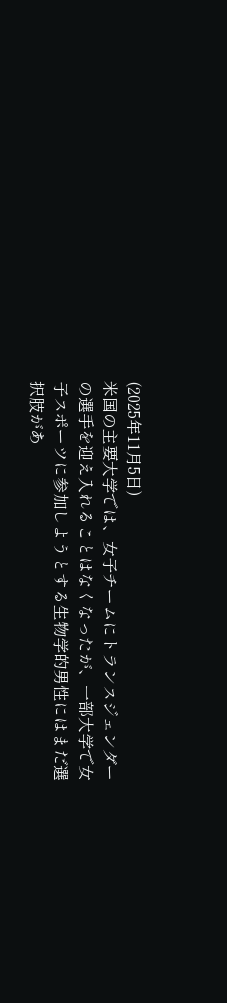(2025年11月5日)
米国の主要大学では、女子チームにトランスジェンダーの選手を迎え入れることはなくなったが、一部大学で女子スポーツに参加しようとする生物学的男性にはまだ選択肢があ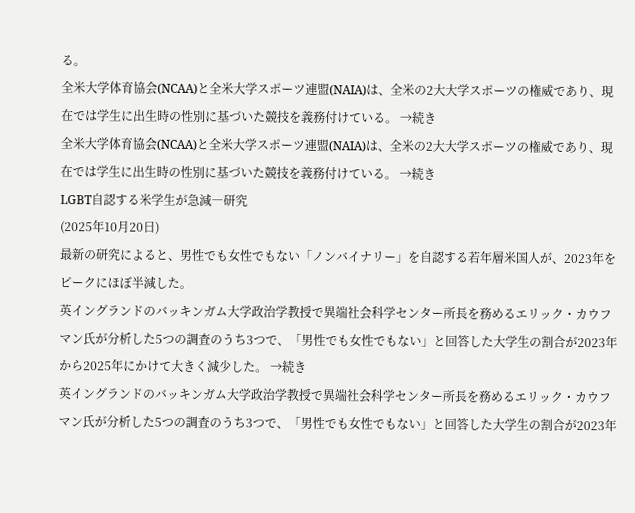る。
全米大学体育協会(NCAA)と全米大学スポーツ連盟(NAIA)は、全米の2大大学スポーツの権威であり、現在では学生に出生時の性別に基づいた競技を義務付けている。 →続き
全米大学体育協会(NCAA)と全米大学スポーツ連盟(NAIA)は、全米の2大大学スポーツの権威であり、現在では学生に出生時の性別に基づいた競技を義務付けている。 →続き
LGBT自認する米学生が急減―研究
(2025年10月20日)
最新の研究によると、男性でも女性でもない「ノンバイナリー」を自認する若年層米国人が、2023年をピークにほぼ半減した。
英イングランドのバッキンガム大学政治学教授で異端社会科学センター所長を務めるエリック・カウフマン氏が分析した5つの調査のうち3つで、「男性でも女性でもない」と回答した大学生の割合が2023年から2025年にかけて大きく減少した。 →続き
英イングランドのバッキンガム大学政治学教授で異端社会科学センター所長を務めるエリック・カウフマン氏が分析した5つの調査のうち3つで、「男性でも女性でもない」と回答した大学生の割合が2023年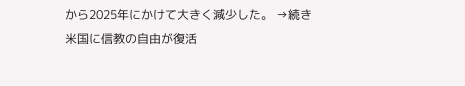から2025年にかけて大きく減少した。 →続き
米国に信教の自由が復活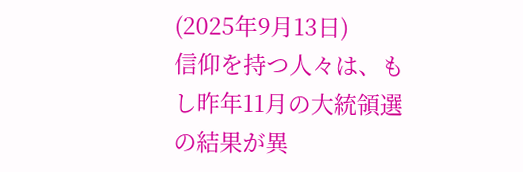(2025年9月13日)
信仰を持つ人々は、もし昨年11月の大統領選の結果が異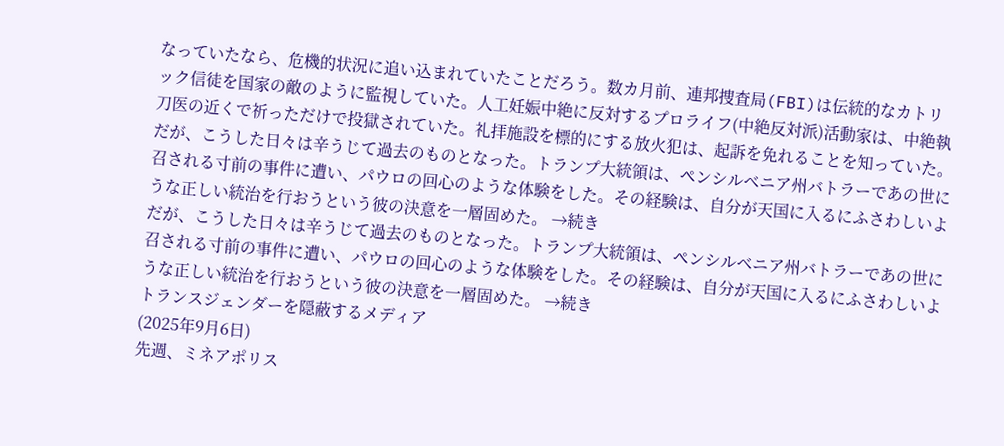なっていたなら、危機的状況に追い込まれていたことだろう。数カ月前、連邦捜査局(FBI)は伝統的なカトリック信徒を国家の敵のように監視していた。人工妊娠中絶に反対するプロライフ(中絶反対派)活動家は、中絶執刀医の近くで祈っただけで投獄されていた。礼拝施設を標的にする放火犯は、起訴を免れることを知っていた。
だが、こうした日々は辛うじて過去のものとなった。トランプ大統領は、ペンシルベニア州バトラーであの世に召される寸前の事件に遭い、パウロの回心のような体験をした。その経験は、自分が天国に入るにふさわしいような正しい統治を行おうという彼の決意を一層固めた。 →続き
だが、こうした日々は辛うじて過去のものとなった。トランプ大統領は、ペンシルベニア州バトラーであの世に召される寸前の事件に遭い、パウロの回心のような体験をした。その経験は、自分が天国に入るにふさわしいような正しい統治を行おうという彼の決意を一層固めた。 →続き
トランスジェンダーを隠蔽するメディア
(2025年9月6日)
先週、ミネアポリス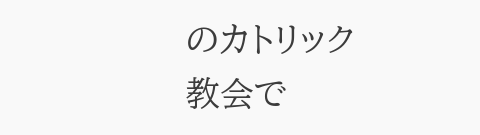のカトリック教会で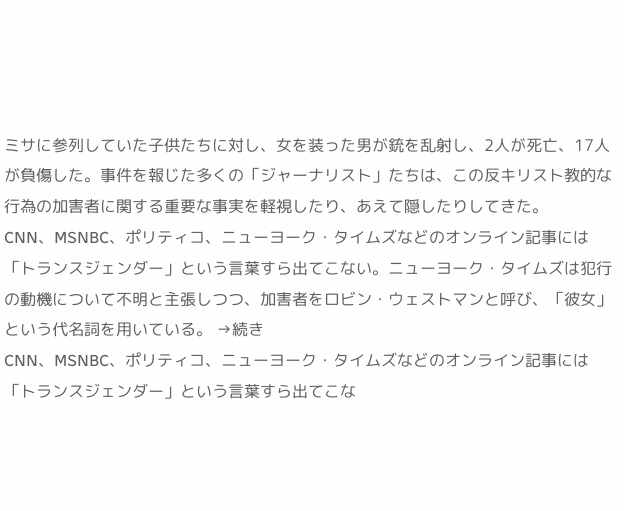ミサに参列していた子供たちに対し、女を装った男が銃を乱射し、2人が死亡、17人が負傷した。事件を報じた多くの「ジャーナリスト」たちは、この反キリスト教的な行為の加害者に関する重要な事実を軽視したり、あえて隠したりしてきた。
CNN、MSNBC、ポリティコ、ニューヨーク・タイムズなどのオンライン記事には「トランスジェンダー」という言葉すら出てこない。ニューヨーク・タイムズは犯行の動機について不明と主張しつつ、加害者をロビン・ウェストマンと呼び、「彼女」という代名詞を用いている。 →続き
CNN、MSNBC、ポリティコ、ニューヨーク・タイムズなどのオンライン記事には「トランスジェンダー」という言葉すら出てこな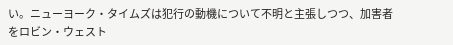い。ニューヨーク・タイムズは犯行の動機について不明と主張しつつ、加害者をロビン・ウェスト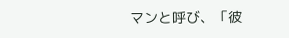マンと呼び、「彼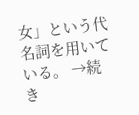女」という代名詞を用いている。 →続き